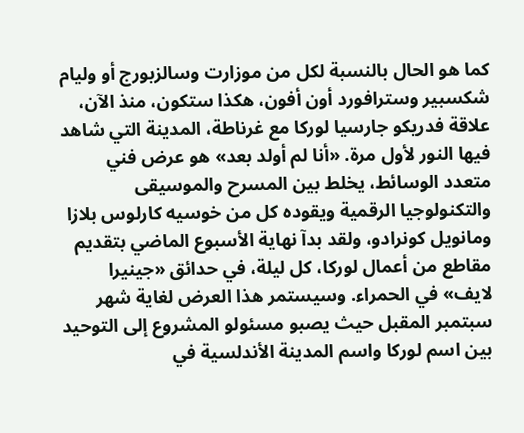كما هو الحال بالنسبة لكل من موزارت وسالزبورج أو وليام شكسبير وسترافورد أون أفون، هكذا ستكون، منذ الآن، علاقة فدريكو جارسيا لوركا مع غرناطة، المدينة التي شاهد فيها النور لأول مرة. «أنا لم أولد بعد» هو عرض فني متعدد الوسائط، يخلط بين المسرح والموسيقى والتكنولوجيا الرقمية ويقوده كل من خوسيه كارلوس بلازا ومانويل كونرادو، ولقد بدآ نهاية الأسبوع الماضي بتقديم مقاطع من أعمال لوركا، كل ليلة، في حدائق «جينيرا لايف» في الحمراء. وسيستمر هذا العرض لغاية شهر سبتمبر المقبل حيث يصبو مسئولو المشروع إلى التوحيد بين اسم لوركا واسم المدينة الأندلسية في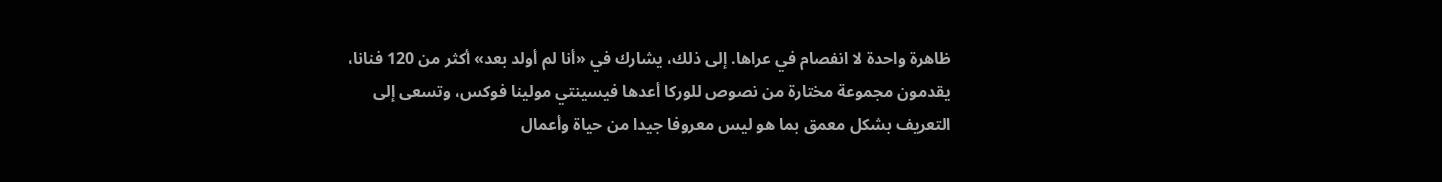ظاهرة واحدة لا انفصام في عراها. إلى ذلك، يشارك في «أنا لم أولد بعد» أكثر من 120 فنانا، يقدمون مجموعة مختارة من نصوص للوركا أعدها فيسينتي مولينا فوكس، وتسعى إلى التعريف بشكل معمق بما هو ليس معروفا جيدا من حياة وأعمال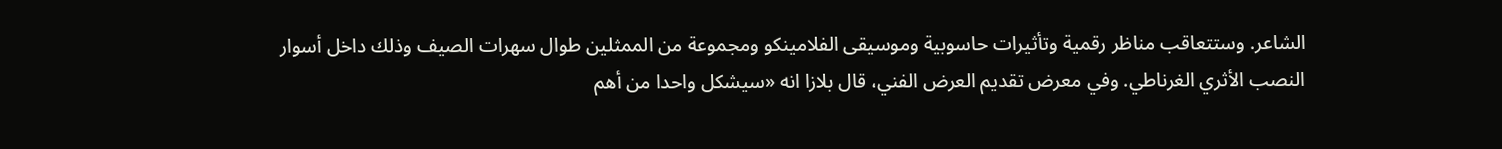الشاعر. وستتعاقب مناظر رقمية وتأثيرات حاسوبية وموسيقى الفلامينكو ومجموعة من الممثلين طوال سهرات الصيف وذلك داخل أسوار النصب الأثري الغرناطي. وفي معرض تقديم العرض الفني، قال بلازا انه «سيشكل واحدا من أهم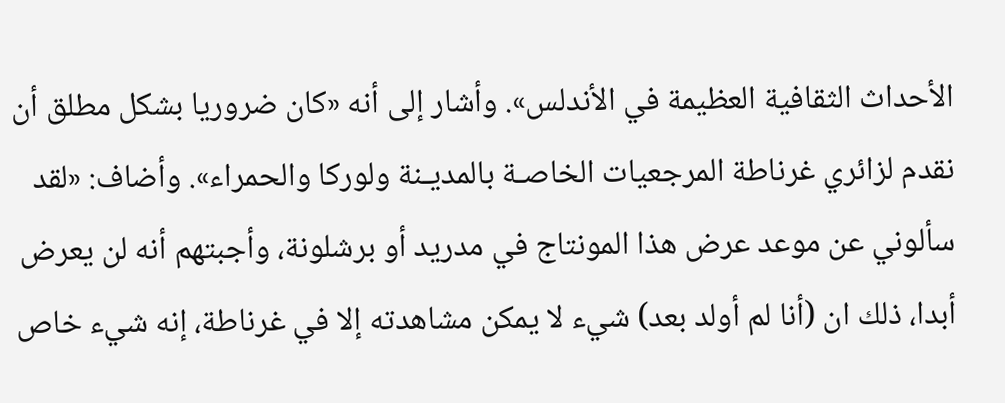الأحداث الثقافية العظيمة في الأندلس». وأشار إلى أنه «كان ضروريا بشكل مطلق أن نقدم لزائري غرناطة المرجعيات الخاصـة بالمديـنة ولوركا والحمراء». وأضاف: «لقد سألوني عن موعد عرض هذا المونتاج في مدريد أو برشلونة، وأجبتهم أنه لن يعرض أبدا، ذلك ان (أنا لم أولد بعد) شيء لا يمكن مشاهدته إلا في غرناطة، إنه شيء خاص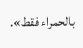بالحمراء فقط».